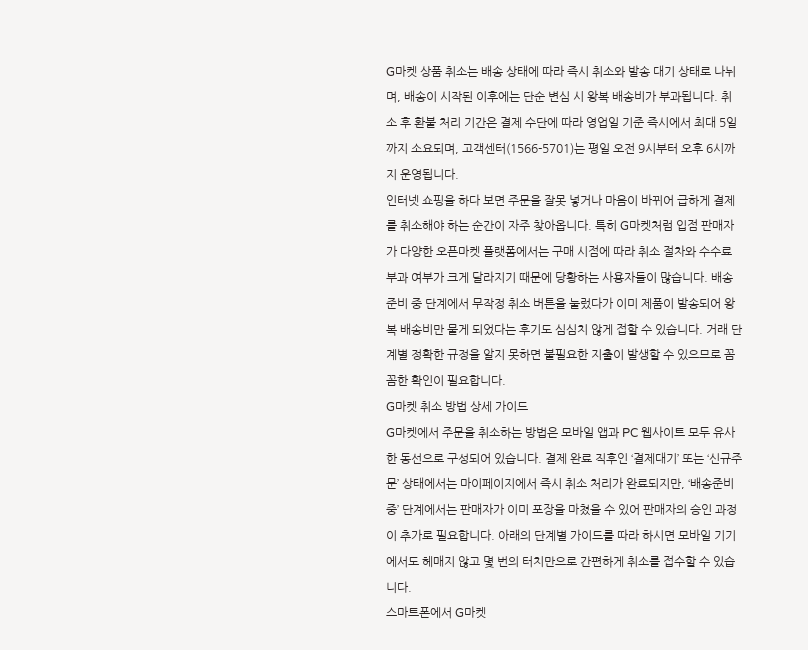G마켓 상품 취소는 배송 상태에 따라 즉시 취소와 발송 대기 상태로 나뉘며, 배송이 시작된 이후에는 단순 변심 시 왕복 배송비가 부과됩니다. 취소 후 환불 처리 기간은 결제 수단에 따라 영업일 기준 즉시에서 최대 5일까지 소요되며, 고객센터(1566-5701)는 평일 오전 9시부터 오후 6시까지 운영됩니다.
인터넷 쇼핑을 하다 보면 주문을 잘못 넣거나 마음이 바뀌어 급하게 결제를 취소해야 하는 순간이 자주 찾아옵니다. 특히 G마켓처럼 입점 판매자가 다양한 오픈마켓 플랫폼에서는 구매 시점에 따라 취소 절차와 수수료 부과 여부가 크게 달라지기 때문에 당황하는 사용자들이 많습니다. 배송 준비 중 단계에서 무작정 취소 버튼을 눌렀다가 이미 제품이 발송되어 왕복 배송비만 물게 되었다는 후기도 심심치 않게 접할 수 있습니다. 거래 단계별 정확한 규정을 알지 못하면 불필요한 지출이 발생할 수 있으므로 꼼꼼한 확인이 필요합니다.
G마켓 취소 방법 상세 가이드
G마켓에서 주문을 취소하는 방법은 모바일 앱과 PC 웹사이트 모두 유사한 동선으로 구성되어 있습니다. 결제 완료 직후인 ‘결제대기’ 또는 ‘신규주문’ 상태에서는 마이페이지에서 즉시 취소 처리가 완료되지만, ‘배송준비중’ 단계에서는 판매자가 이미 포장을 마쳤을 수 있어 판매자의 승인 과정이 추가로 필요합니다. 아래의 단계별 가이드를 따라 하시면 모바일 기기에서도 헤매지 않고 몇 번의 터치만으로 간편하게 취소를 접수할 수 있습니다.
스마트폰에서 G마켓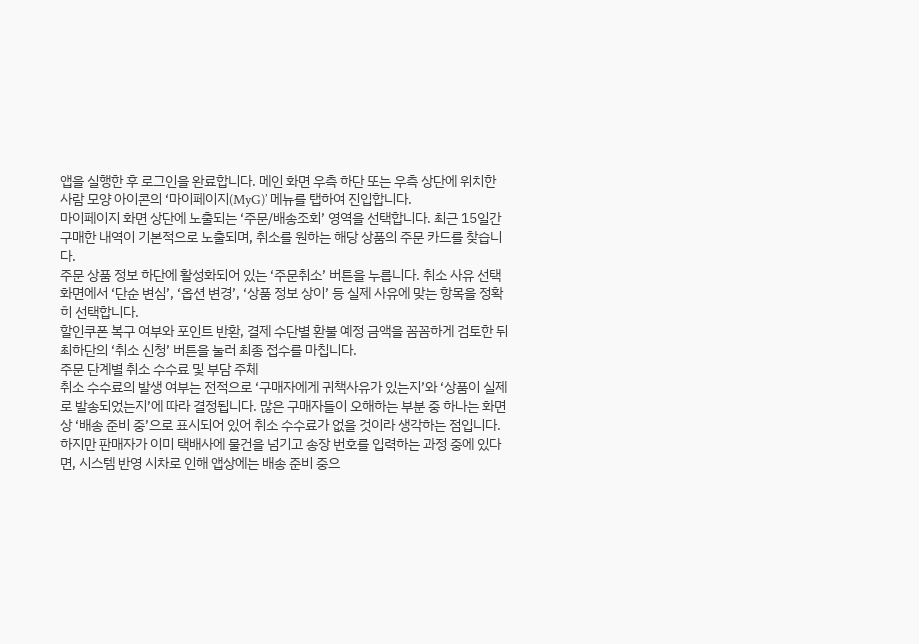앱을 실행한 후 로그인을 완료합니다. 메인 화면 우측 하단 또는 우측 상단에 위치한 사람 모양 아이콘의 ‘마이페이지(MyG)’ 메뉴를 탭하여 진입합니다.
마이페이지 화면 상단에 노출되는 ‘주문/배송조회’ 영역을 선택합니다. 최근 15일간 구매한 내역이 기본적으로 노출되며, 취소를 원하는 해당 상품의 주문 카드를 찾습니다.
주문 상품 정보 하단에 활성화되어 있는 ‘주문취소’ 버튼을 누릅니다. 취소 사유 선택 화면에서 ‘단순 변심’, ‘옵션 변경’, ‘상품 정보 상이’ 등 실제 사유에 맞는 항목을 정확히 선택합니다.
할인쿠폰 복구 여부와 포인트 반환, 결제 수단별 환불 예정 금액을 꼼꼼하게 검토한 뒤 최하단의 ‘취소 신청’ 버튼을 눌러 최종 접수를 마칩니다.
주문 단계별 취소 수수료 및 부담 주체
취소 수수료의 발생 여부는 전적으로 ‘구매자에게 귀책사유가 있는지’와 ‘상품이 실제로 발송되었는지’에 따라 결정됩니다. 많은 구매자들이 오해하는 부분 중 하나는 화면상 ‘배송 준비 중’으로 표시되어 있어 취소 수수료가 없을 것이라 생각하는 점입니다. 하지만 판매자가 이미 택배사에 물건을 넘기고 송장 번호를 입력하는 과정 중에 있다면, 시스템 반영 시차로 인해 앱상에는 배송 준비 중으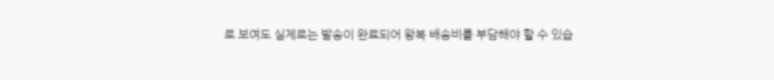로 보여도 실제로는 발송이 완료되어 왕복 배송비를 부담해야 할 수 있습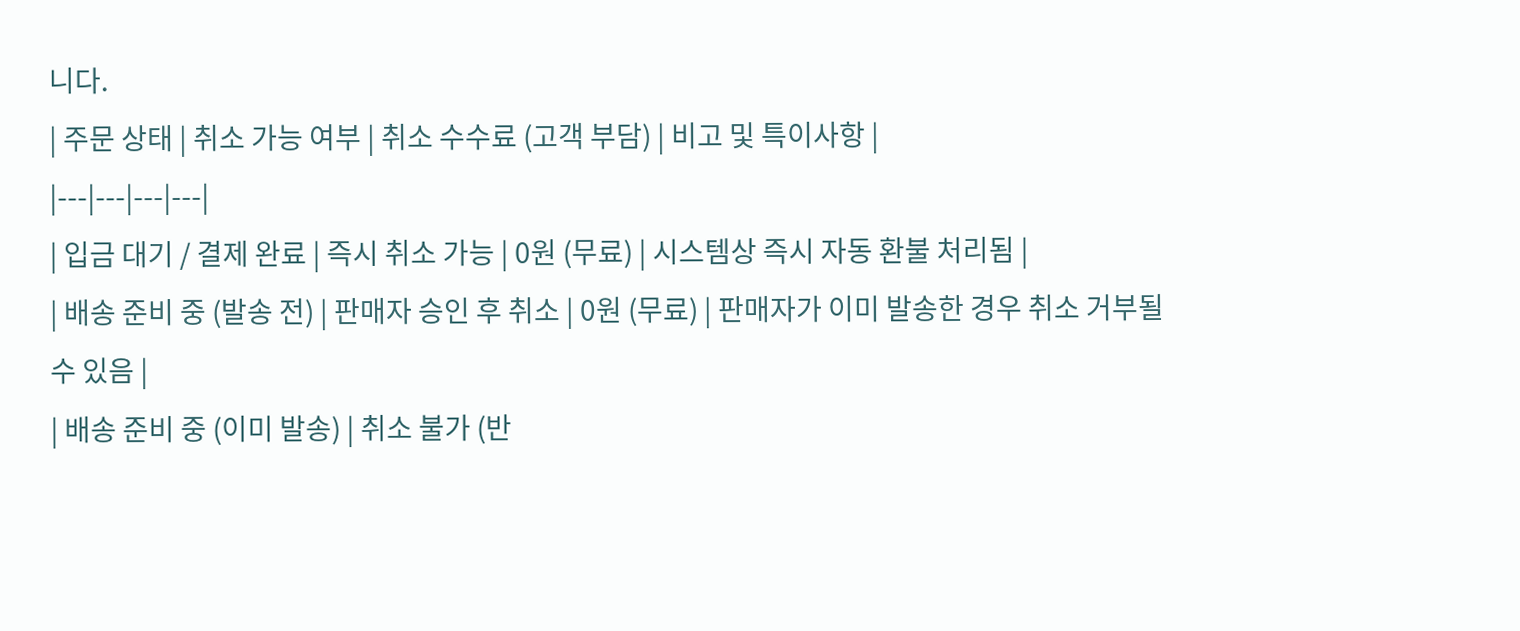니다.
| 주문 상태 | 취소 가능 여부 | 취소 수수료 (고객 부담) | 비고 및 특이사항 |
|---|---|---|---|
| 입금 대기 / 결제 완료 | 즉시 취소 가능 | 0원 (무료) | 시스템상 즉시 자동 환불 처리됨 |
| 배송 준비 중 (발송 전) | 판매자 승인 후 취소 | 0원 (무료) | 판매자가 이미 발송한 경우 취소 거부될 수 있음 |
| 배송 준비 중 (이미 발송) | 취소 불가 (반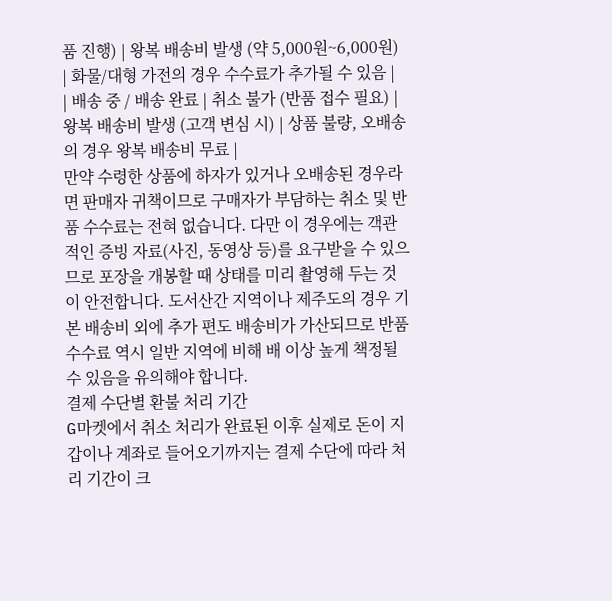품 진행) | 왕복 배송비 발생 (약 5,000원~6,000원) | 화물/대형 가전의 경우 수수료가 추가될 수 있음 |
| 배송 중 / 배송 완료 | 취소 불가 (반품 접수 필요) | 왕복 배송비 발생 (고객 변심 시) | 상품 불량, 오배송의 경우 왕복 배송비 무료 |
만약 수령한 상품에 하자가 있거나 오배송된 경우라면 판매자 귀책이므로 구매자가 부담하는 취소 및 반품 수수료는 전혀 없습니다. 다만 이 경우에는 객관적인 증빙 자료(사진, 동영상 등)를 요구받을 수 있으므로 포장을 개봉할 때 상태를 미리 촬영해 두는 것이 안전합니다. 도서산간 지역이나 제주도의 경우 기본 배송비 외에 추가 편도 배송비가 가산되므로 반품 수수료 역시 일반 지역에 비해 배 이상 높게 책정될 수 있음을 유의해야 합니다.
결제 수단별 환불 처리 기간
G마켓에서 취소 처리가 완료된 이후 실제로 돈이 지갑이나 계좌로 들어오기까지는 결제 수단에 따라 처리 기간이 크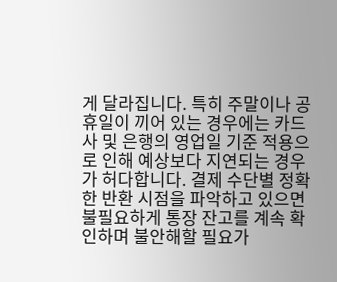게 달라집니다. 특히 주말이나 공휴일이 끼어 있는 경우에는 카드사 및 은행의 영업일 기준 적용으로 인해 예상보다 지연되는 경우가 허다합니다. 결제 수단별 정확한 반환 시점을 파악하고 있으면 불필요하게 통장 잔고를 계속 확인하며 불안해할 필요가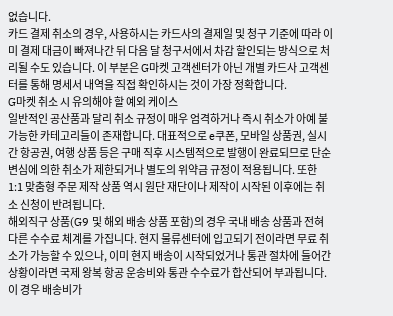없습니다.
카드 결제 취소의 경우, 사용하시는 카드사의 결제일 및 청구 기준에 따라 이미 결제 대금이 빠져나간 뒤 다음 달 청구서에서 차감 할인되는 방식으로 처리될 수도 있습니다. 이 부분은 G마켓 고객센터가 아닌 개별 카드사 고객센터를 통해 명세서 내역을 직접 확인하시는 것이 가장 정확합니다.
G마켓 취소 시 유의해야 할 예외 케이스
일반적인 공산품과 달리 취소 규정이 매우 엄격하거나 즉시 취소가 아예 불가능한 카테고리들이 존재합니다. 대표적으로 e쿠폰, 모바일 상품권, 실시간 항공권, 여행 상품 등은 구매 직후 시스템적으로 발행이 완료되므로 단순 변심에 의한 취소가 제한되거나 별도의 위약금 규정이 적용됩니다. 또한 1:1 맞춤형 주문 제작 상품 역시 원단 재단이나 제작이 시작된 이후에는 취소 신청이 반려됩니다.
해외직구 상품(G9 및 해외 배송 상품 포함)의 경우 국내 배송 상품과 전혀 다른 수수료 체계를 가집니다. 현지 물류센터에 입고되기 전이라면 무료 취소가 가능할 수 있으나, 이미 현지 배송이 시작되었거나 통관 절차에 들어간 상황이라면 국제 왕복 항공 운송비와 통관 수수료가 합산되어 부과됩니다. 이 경우 배송비가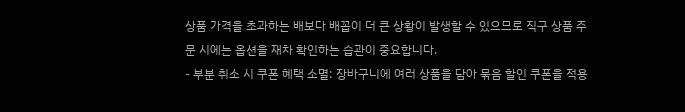상품 가격을 초과하는 배보다 배꼽이 더 큰 상황이 발생할 수 있으므로 직구 상품 주문 시에는 옵션을 재차 확인하는 습관이 중요합니다.
- 부분 취소 시 쿠폰 혜택 소멸: 장바구니에 여러 상품을 담아 묶음 할인 쿠폰을 적용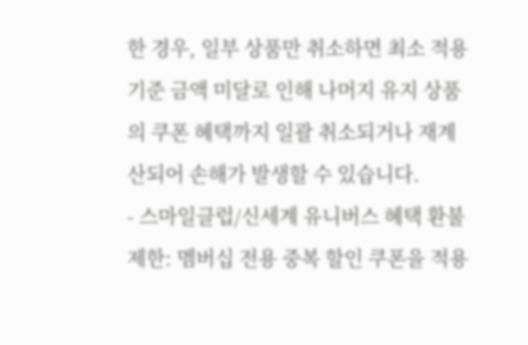한 경우, 일부 상품만 취소하면 최소 적용 기준 금액 미달로 인해 나머지 유지 상품의 쿠폰 혜택까지 일괄 취소되거나 재계산되어 손해가 발생할 수 있습니다.
- 스마일클럽/신세계 유니버스 혜택 환불 제한: 멤버십 전용 중복 할인 쿠폰을 적용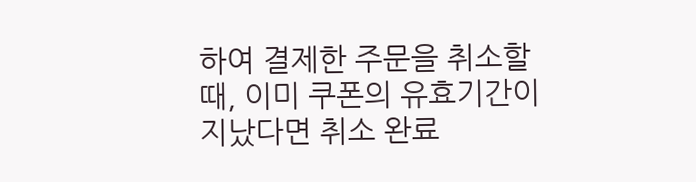하여 결제한 주문을 취소할 때, 이미 쿠폰의 유효기간이 지났다면 취소 완료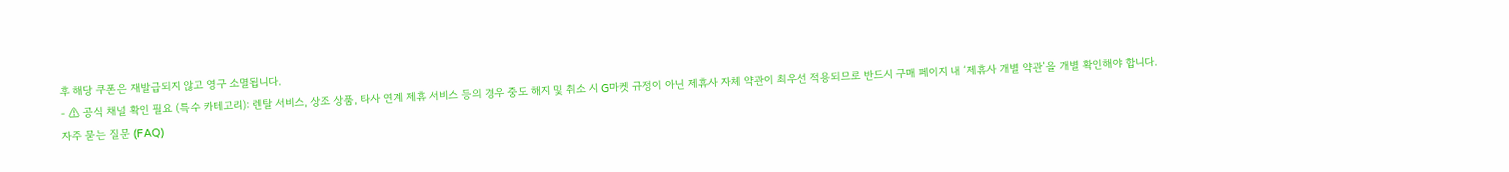후 해당 쿠폰은 재발급되지 않고 영구 소멸됩니다.
- ⚠ 공식 채널 확인 필요 (특수 카테고리): 렌탈 서비스, 상조 상품, 타사 연계 제휴 서비스 등의 경우 중도 해지 및 취소 시 G마켓 규정이 아닌 제휴사 자체 약관이 최우선 적용되므로 반드시 구매 페이지 내 ‘제휴사 개별 약관’을 개별 확인해야 합니다.
자주 묻는 질문 (FAQ)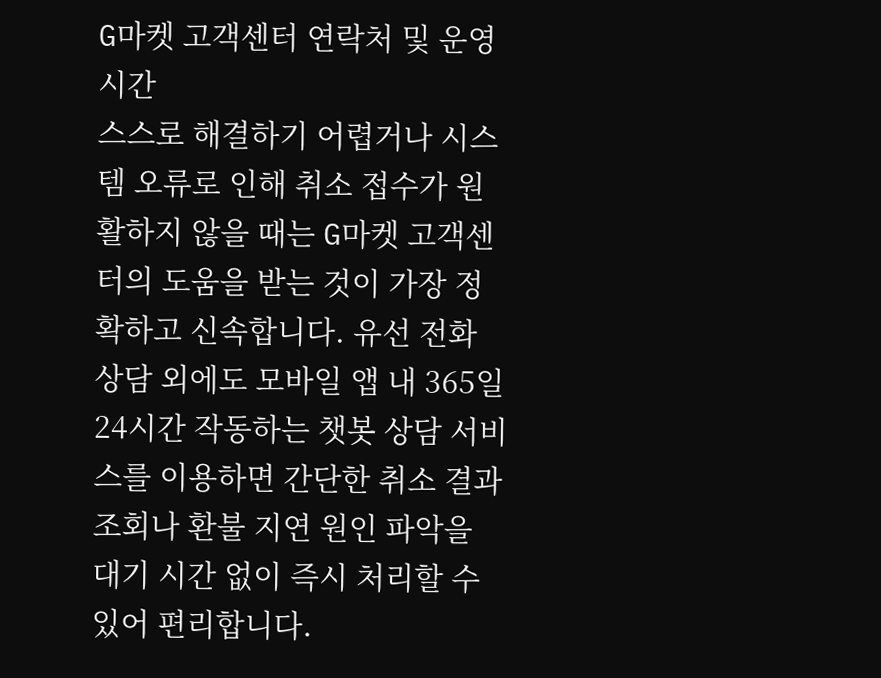G마켓 고객센터 연락처 및 운영시간
스스로 해결하기 어렵거나 시스템 오류로 인해 취소 접수가 원활하지 않을 때는 G마켓 고객센터의 도움을 받는 것이 가장 정확하고 신속합니다. 유선 전화 상담 외에도 모바일 앱 내 365일 24시간 작동하는 챗봇 상담 서비스를 이용하면 간단한 취소 결과 조회나 환불 지연 원인 파악을 대기 시간 없이 즉시 처리할 수 있어 편리합니다.